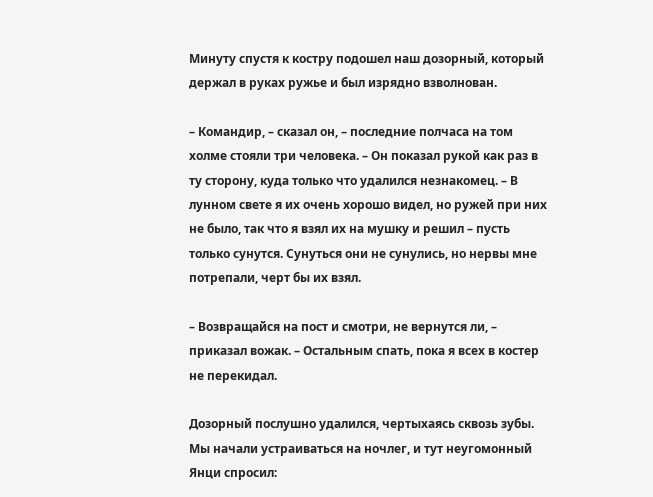Минуту спустя к костру подошел наш дозорный, который держал в руках ружье и был изрядно взволнован.

– Командир, – сказал он, – последние полчаса на том холме стояли три человека. – Он показал рукой как раз в ту сторону, куда только что удалился незнакомец. – В лунном свете я их очень хорошо видел, но ружей при них не было, так что я взял их на мушку и решил – пусть только сунутся. Сунуться они не сунулись, но нервы мне потрепали, черт бы их взял.

– Возвращайся на пост и смотри, не вернутся ли, – приказал вожак. – Остальным спать, пока я всех в костер не перекидал.

Дозорный послушно удалился, чертыхаясь сквозь зубы. Мы начали устраиваться на ночлег, и тут неугомонный Янци спросил: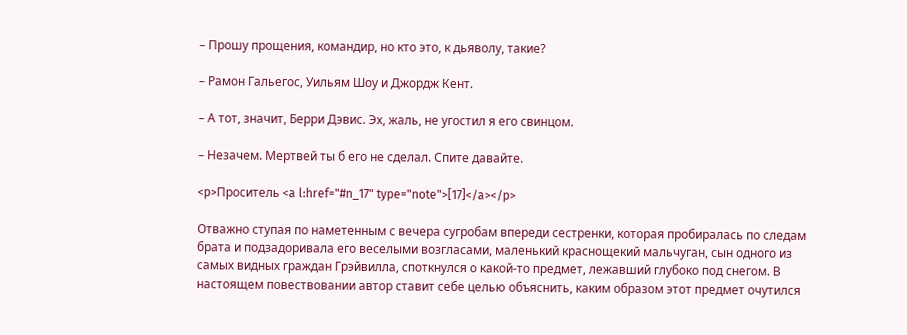– Прошу прощения, командир, но кто это, к дьяволу, такие?

– Рамон Гальегос, Уильям Шоу и Джордж Кент.

– А тот, значит, Берри Дэвис. Эх, жаль, не угостил я его свинцом.

– Незачем. Мертвей ты б его не сделал. Спите давайте.

<p>Проситель <a l:href="#n_17" type="note">[17]</a></p>

Отважно ступая по наметенным с вечера сугробам впереди сестренки, которая пробиралась по следам брата и подзадоривала его веселыми возгласами, маленький краснощекий мальчуган, сын одного из самых видных граждан Грэйвилла, споткнулся о какой-то предмет, лежавший глубоко под снегом. В настоящем повествовании автор ставит себе целью объяснить, каким образом этот предмет очутился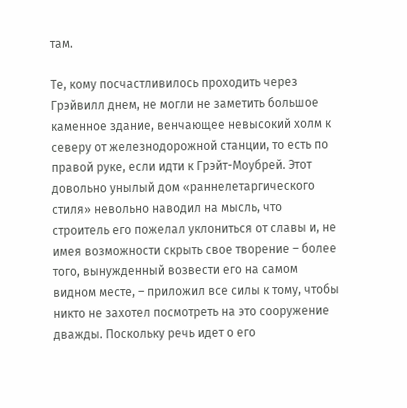там.

Те, кому посчастливилось проходить через Грэйвилл днем, не могли не заметить большое каменное здание, венчающее невысокий холм к северу от железнодорожной станции, то есть по правой руке, если идти к Грэйт-Моубрей. Этот довольно унылый дом «раннелетаргического стиля» невольно наводил на мысль, что строитель его пожелал уклониться от славы и, не имея возможности скрыть свое творение – более того, вынужденный возвести его на самом видном месте, – приложил все силы к тому, чтобы никто не захотел посмотреть на это сооружение дважды. Поскольку речь идет о его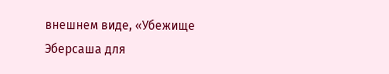внешнем виде, «Убежище Эберсаша для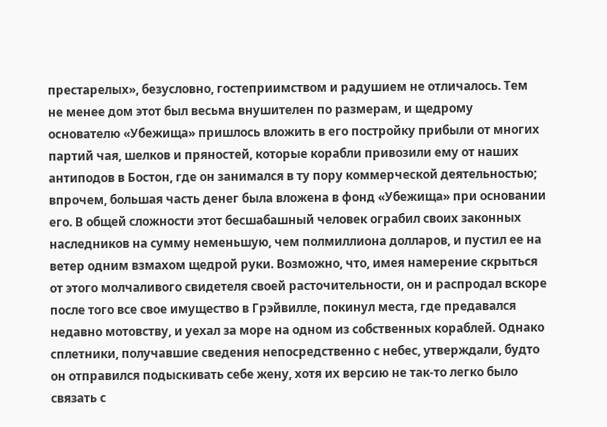престарелых», безусловно, гостеприимством и радушием не отличалось. Тем не менее дом этот был весьма внушителен по размерам, и щедрому основателю «Убежища» пришлось вложить в его постройку прибыли от многих партий чая, шелков и пряностей, которые корабли привозили ему от наших антиподов в Бостон, где он занимался в ту пору коммерческой деятельностью; впрочем, большая часть денег была вложена в фонд «Убежища» при основании его. В общей сложности этот бесшабашный человек ограбил своих законных наследников на сумму неменьшую, чем полмиллиона долларов, и пустил ее на ветер одним взмахом щедрой руки. Возможно, что, имея намерение скрыться от этого молчаливого свидетеля своей расточительности, он и распродал вскоре после того все свое имущество в Грэйвилле, покинул места, где предавался недавно мотовству, и уехал за море на одном из собственных кораблей. Однако сплетники, получавшие сведения непосредственно с небес, утверждали, будто он отправился подыскивать себе жену, хотя их версию не так-то легко было связать с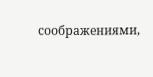соображениями,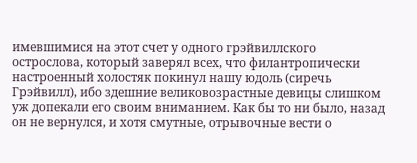имевшимися на этот счет у одного грэйвиллского острослова, который заверял всех, что филантропически настроенный холостяк покинул нашу юдоль (сиречь Грэйвилл), ибо здешние великовозрастные девицы слишком уж допекали его своим вниманием. Как бы то ни было, назад он не вернулся, и хотя смутные, отрывочные вести о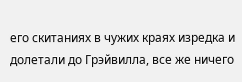его скитаниях в чужих краях изредка и долетали до Грэйвилла, все же ничего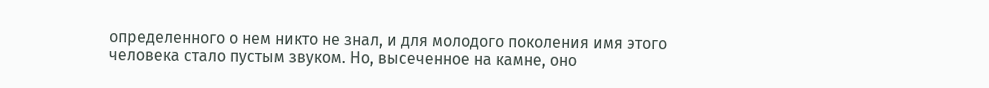определенного о нем никто не знал, и для молодого поколения имя этого человека стало пустым звуком. Но, высеченное на камне, оно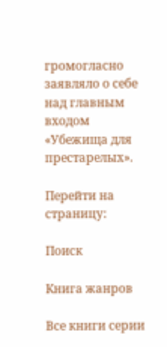громогласно заявляло о себе над главным входом «Убежища для престарелых».

Перейти на страницу:

Поиск

Книга жанров

Все книги серии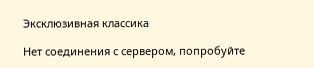Эксклюзивная классика

Нет соединения с сервером, попробуйте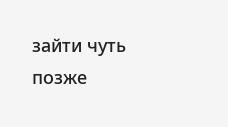зайти чуть позже